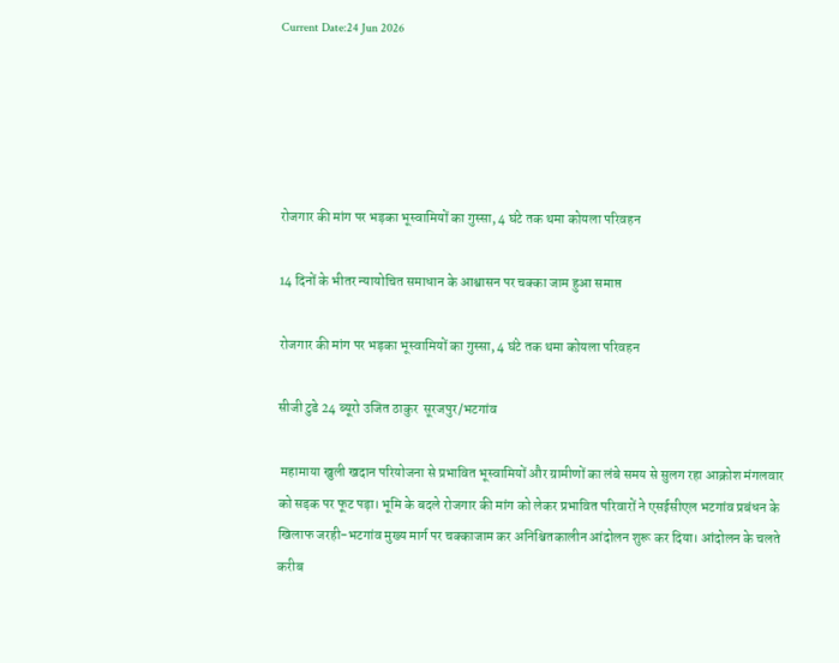Current Date:24 Jun 2026





रोजगार की मांग पर भड़का भूस्वामियों का गुस्सा, 4 घंटे तक थमा कोयला परिवहन

14 दिनों के भीतर न्यायोचित समाधान के आश्वासन पर चक्का जाम हुआ समाप्त

रोजगार की मांग पर भड़का भूस्वामियों का गुस्सा, 4 घंटे तक थमा कोयला परिवहन

सीजी टुडे 24 ब्यूरो उजित ठाकुर  सूरजपुर/भटगांव

 महामाया खुली खदान परियोजना से प्रभावित भूस्वामियों और ग्रामीणों का लंबे समय से सुलग रहा आक्रोश मंगलवार को सड़क पर फूट पड़ा। भूमि के बदले रोजगार की मांग को लेकर प्रभावित परिवारों ने एसईसीएल भटगांव प्रबंधन के खिलाफ जरही-भटगांव मुख्य मार्ग पर चक्काजाम कर अनिश्चितकालीन आंदोलन शुरू कर दिया। आंदोलन के चलते करीब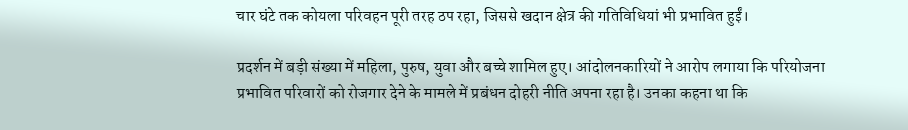चार घंटे तक कोयला परिवहन पूरी तरह ठप रहा, जिससे खदान क्षेत्र की गतिविधियां भी प्रभावित हुईं।

प्रदर्शन में बड़ी संख्या में महिला, पुरुष, युवा और बच्चे शामिल हुए। आंदोलनकारियों ने आरोप लगाया कि परियोजना प्रभावित परिवारों को रोजगार देने के मामले में प्रबंधन दोहरी नीति अपना रहा है। उनका कहना था कि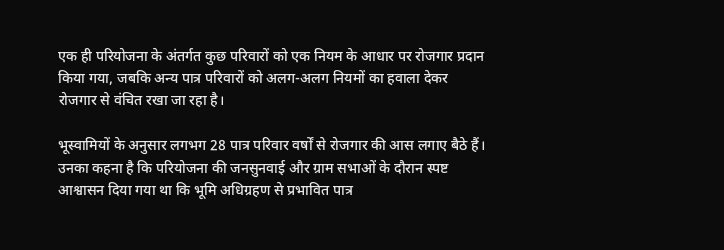एक ही परियोजना के अंतर्गत कुछ परिवारों को एक नियम के आधार पर रोजगार प्रदान किया गया, जबकि अन्य पात्र परिवारों को अलग-अलग नियमों का हवाला देकर रोजगार से वंचित रखा जा रहा है।

भूस्वामियों के अनुसार लगभग 28 पात्र परिवार वर्षों से रोजगार की आस लगाए बैठे हैं। उनका कहना है कि परियोजना की जनसुनवाई और ग्राम सभाओं के दौरान स्पष्ट आश्वासन दिया गया था कि भूमि अधिग्रहण से प्रभावित पात्र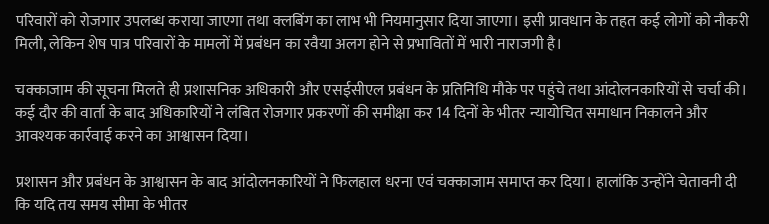परिवारों को रोजगार उपलब्ध कराया जाएगा तथा क्लबिंग का लाभ भी नियमानुसार दिया जाएगा। इसी प्रावधान के तहत कई लोगों को नौकरी मिली, लेकिन शेष पात्र परिवारों के मामलों में प्रबंधन का रवैया अलग होने से प्रभावितों में भारी नाराजगी है।

चक्काजाम की सूचना मिलते ही प्रशासनिक अधिकारी और एसईसीएल प्रबंधन के प्रतिनिधि मौके पर पहुंचे तथा आंदोलनकारियों से चर्चा की। कई दौर की वार्ता के बाद अधिकारियों ने लंबित रोजगार प्रकरणों की समीक्षा कर 14 दिनों के भीतर न्यायोचित समाधान निकालने और आवश्यक कार्रवाई करने का आश्वासन दिया।

प्रशासन और प्रबंधन के आश्वासन के बाद आंदोलनकारियों ने फिलहाल धरना एवं चक्काजाम समाप्त कर दिया। हालांकि उन्होंने चेतावनी दी कि यदि तय समय सीमा के भीतर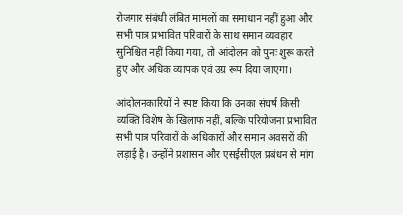रोजगार संबंधी लंबित मामलों का समाधान नहीं हुआ और सभी पात्र प्रभावित परिवारों के साथ समान व्यवहार सुनिश्चित नहीं किया गया, तो आंदोलन को पुनः शुरू करते हुए और अधिक व्यापक एवं उग्र रूप दिया जाएगा।

आंदोलनकारियों ने स्पष्ट किया कि उनका संघर्ष किसी व्यक्ति विशेष के खिलाफ नहीं, बल्कि परियोजना प्रभावित सभी पात्र परिवारों के अधिकारों और समान अवसरों की लड़ाई है। उन्होंने प्रशासन और एसईसीएल प्रबंधन से मांग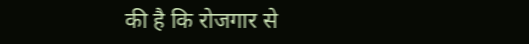की है कि रोजगार से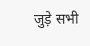जुड़े सभी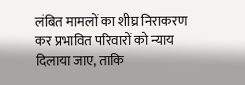लंबित मामलों का शीघ्र निराकरण कर प्रभावित परिवारों को न्याय दिलाया जाए, ताकि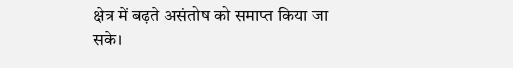क्षेत्र में बढ़ते असंतोष को समाप्त किया जा सके।